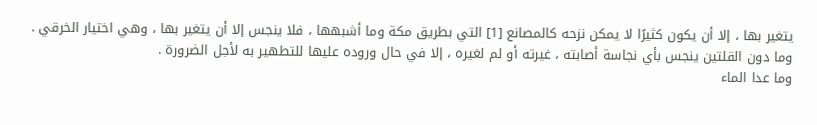يتغير بها ، إلا أن يكون كثيرًا لا يمكن نزحه كالمصانع [1] التي بطريق مكة وما أشبهها ، فلا ينجس إلا أن يتغير بها ، وهي اختيار الخرقي .
وما دون القلتين ينجس بأي نجاسة أصابته ، غيرته أو لم لغيره ، إلا في حال وروده عليها للتطهير به لأجل الضرورة .
وما عدا الماء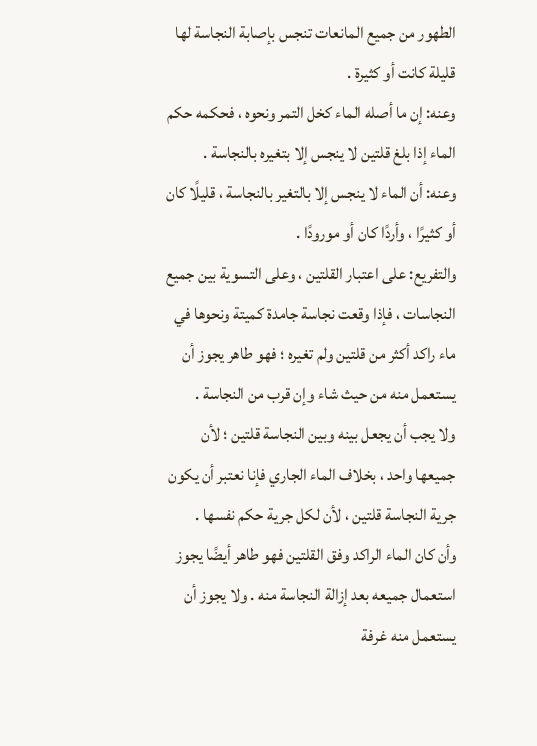الطهور من جميع المانعات تنجس بإصابة النجاسة لها قليلة كانت أو كثيرة .
وعنه: إن ما أصله الماء كخل التمر ونحوه ، فحكمه حكم الماء إذا بلغ قلتين لا ينجس إلا بتغيره بالنجاسة .
وعنه: أن الماء لا ينجس إلا بالتغير بالنجاسة ، قليلًا كان أو كثيرًا ، وأردًا كان أو مورودًا .
والتفريع: على اعتبار القلتين ، وعلى التسوية بين جميع النجاسات ، فإذا وقعت نجاسة جامدة كميتة ونحوها في ماء راكد أكثر من قلتين ولم تغيره ؛ فهو طاهر يجوز أن يستعمل منه من حيث شاء وإن قرب من النجاسة .
ولا يجب أن يجعل بينه وبين النجاسة قلتين ؛ لأن جميعها واحد ، بخلاف الماء الجاري فإنا نعتبر أن يكون جرية النجاسة قلتين ، لأن لكل جرية حكم نفسها .
وأن كان الماء الراكد وفق القلتين فهو طاهر أيضًا يجوز استعمال جميعه بعد إزالة النجاسة منه . ولا يجوز أن يستعمل منه غرفة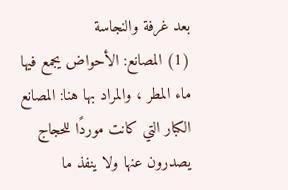بعد غرفة والنجاسة
(1) المصانع: الأحواض يجمع فيها ماء المطر ، والمراد بها هنا: المصانع الكبار التي كانت موردًا للحجاج يصدرون عنها ولا ينفذ ما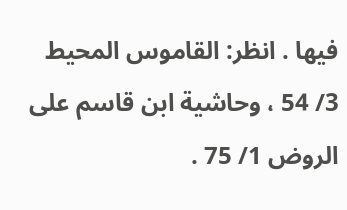فيها . انظر: القاموس المحيط 3/ 54 ، وحاشية ابن قاسم على الروض 1/ 75 .